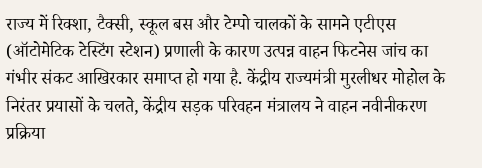राज्य में रिक्शा, टैक्सी, स्कूल बस और टेम्पो चालकों के सामने एटीएस (ऑटोमेटिक टेस्टिंग स्टेशन) प्रणाली के कारण उत्पन्न वाहन फिटनेस जांच का गंभीर संकट आखिरकार समाप्त हो गया है. केंद्रीय राज्यमंत्री मुरलीधर मोहोल के निरंतर प्रयासों के चलते, केंद्रीय सड़क परिवहन मंत्रालय ने वाहन नवीनीकरण प्रक्रिया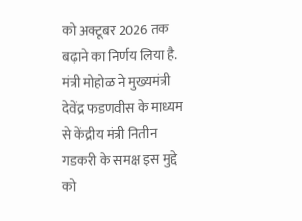को अक्टूबर 2026 तक बढ़ाने का निर्णय लिया है. मंत्री मोहोळ ने मुख्यमंत्री देवेंद्र फडणवीस के माध्यम से केंद्रीय मंत्री नितीन गडकरी के समक्ष इस मुद्दे को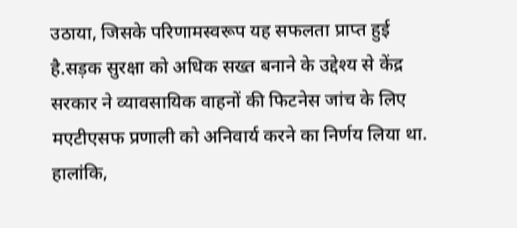उठाया, जिसके परिणामस्वरूप यह सफलता प्राप्त हुई है.सड़क सुरक्षा को अधिक सख्त बनाने के उद्देश्य से केंद्र सरकार ने व्यावसायिक वाहनों की फिटनेस जांच के लिए मएटीएसफ प्रणाली को अनिवार्य करने का निर्णय लिया था.
हालांकि,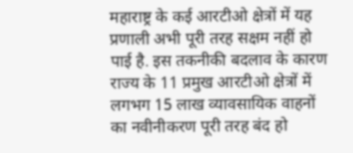महाराष्ट्र के कई आरटीओ क्षेत्रों में यह प्रणाली अभी पूरी तरह सक्षम नहीं हो पाई है. इस तकनीकी बदलाव के कारण राज्य के 11 प्रमुख आरटीओ क्षेत्रों में लगभग 15 लाख व्यावसायिक वाहनों का नवीनीकरण पूरी तरह बंद हो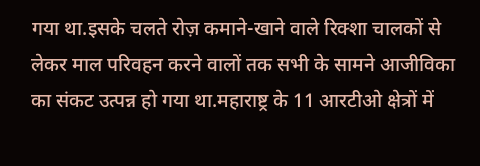गया था.इसके चलते रोज़ कमाने-खाने वाले रिक्शा चालकों से लेकर माल परिवहन करने वालों तक सभी के सामने आजीविका का संकट उत्पन्न हो गया था.महाराष्ट्र के 11 आरटीओ क्षेत्रों में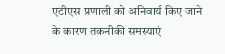एटीएस प्रणाली को अनिवार्य किए जाने के कारण तकनीकी समस्याएं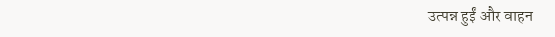उत्पन्न हुईं और वाहन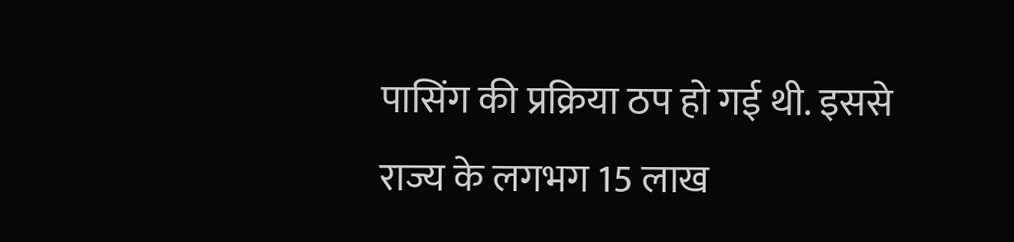पासिंग की प्रक्रिया ठप हो गई थी. इससे राज्य के लगभग 15 लाख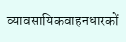व्यावसायिकवाहनधारकों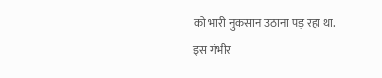को भारी नुकसान उठाना पड़ रहा था.
इस गंभीर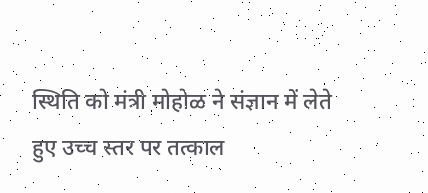स्थिति को मंत्री मोहोळ ने संज्ञान में लेते हुए उच्च स्तर पर तत्काल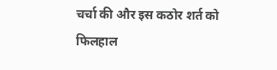चर्चा की और इस कठोर शर्त को फिलहाल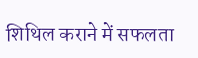शिथिल कराने में सफलता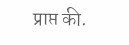प्राप्त की.